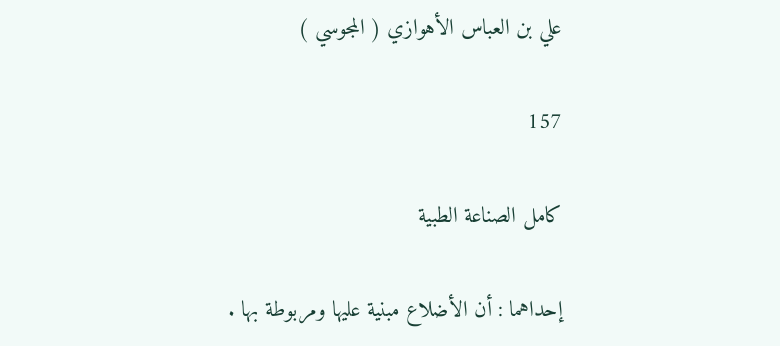علي بن العباس الأهوازي ( المجوسي )

157

كامل الصناعة الطبية

إحداهما : أن الأضلاع مبنية عليها ومربوطة بها .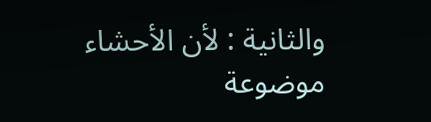والثانية : لأن الأحشاء موضوعة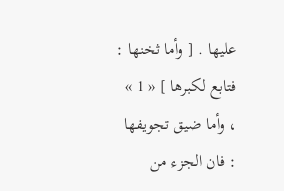عليها . [ وأما ثخنها : فتابع لكبرها ] « 1 » ، وأما ضيق تجويفها : فان الجزء من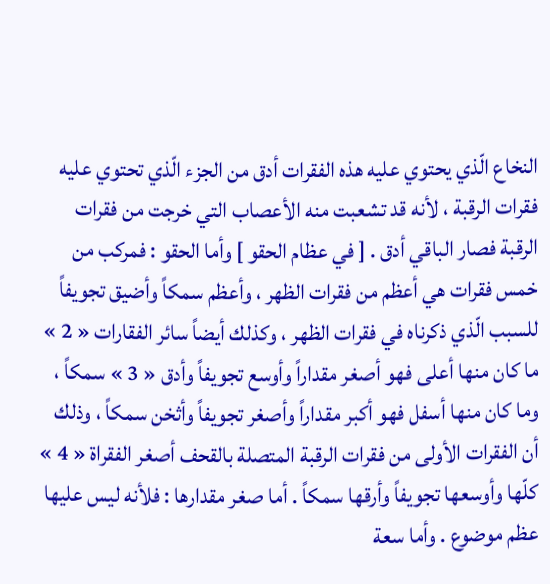النخاع الّذي يحتوي عليه هذه الفقرات أدق من الجزء الّذي تحتوي عليه فقرات الرقبة ، لأنه قد تشعبت منه الأعصاب التي خرجت من فقرات الرقبة فصار الباقي أدق . [ في عظام الحقو ] وأما الحقو : فمركب من خمس فقرات هي أعظم من فقرات الظهر ، وأعظم سمكاً وأضيق تجويفاً للسبب الّذي ذكرناه في فقرات الظهر ، وكذلك أيضاً سائر الفقارات « 2 » ما كان منها أعلى فهو أصغر مقداراً وأوسع تجويفاً وأدق « 3 » سمكاً ، وما كان منها أسفل فهو أكبر مقداراً وأصغر تجويفاً وأثخن سمكاً ، وذلك أن الفقرات الأولى من فقرات الرقبة المتصلة بالقحف أصغر الفقراة « 4 » كلّها وأوسعها تجويفاً وأرقها سمكاً . أما صغر مقدارها : فلأنه ليس عليها عظم موضوع . وأما سعة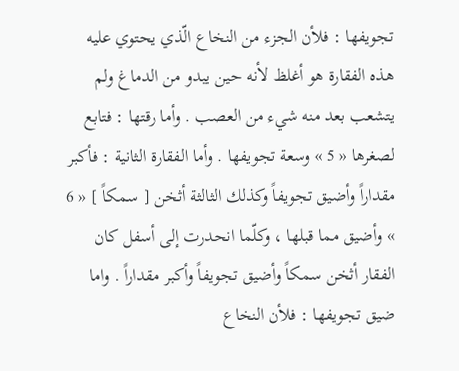تجويفها : فلأن الجزء من النخاع الّذي يحتوي عليه هذه الفقارة هو أغلظ لأنه حين يبدو من الدماغ ولم يتشعب بعد منه شيء من العصب . وأما رقتها : فتابع لصغرها « 5 » وسعة تجويفها . وأما الفقارة الثانية : فأكبر مقداراً وأضيق تجويفاً وكذلك الثالثة أثخن [ سمكاً ] « 6 » وأضيق مما قبلها ، وكلّما انحدرت إلى أسفل كان الفقار أثخن سمكاً وأضيق تجويفاً وأكبر مقداراً . واما ضيق تجويفها : فلأن النخاع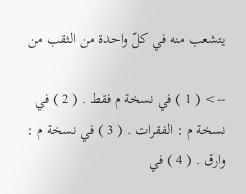يتشعب منه في كلّ واحدة من الثقب من

--> ( 1 ) في نسخة م فقط . ( 2 ) في نسخة م : الفقرات . ( 3 ) في نسخة م : وارق . ( 4 ) في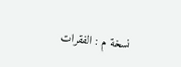نسخة م : الفقرات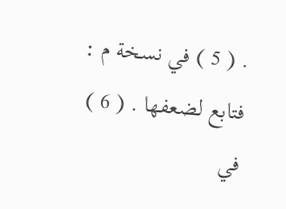. ( 5 ) في نسخة م : فتابع لضعفها . ( 6 ) في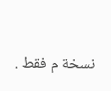نسخة م فقط .